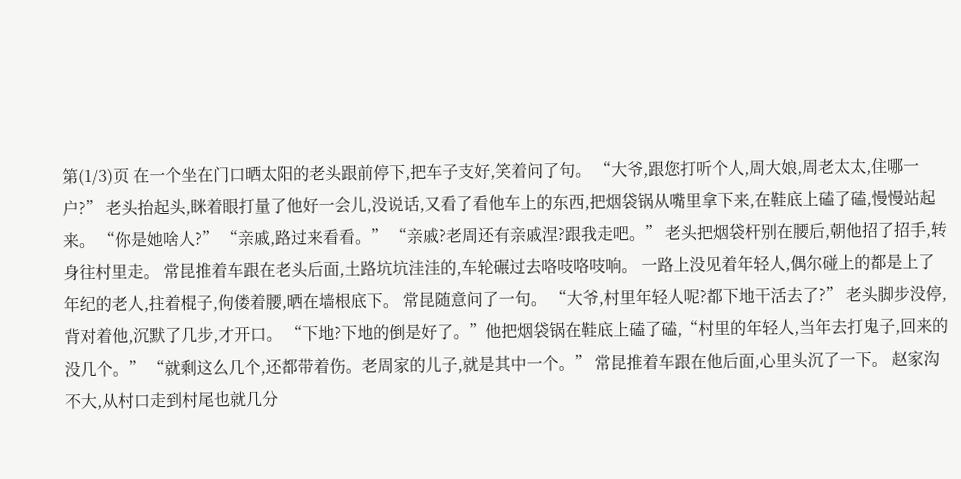第(1/3)页 在一个坐在门口晒太阳的老头跟前停下,把车子支好,笑着问了句。 “大爷,跟您打听个人,周大娘,周老太太,住哪一户?” 老头抬起头,眯着眼打量了他好一会儿,没说话,又看了看他车上的东西,把烟袋锅从嘴里拿下来,在鞋底上磕了磕,慢慢站起来。 “你是她啥人?” “亲戚,路过来看看。” “亲戚?老周还有亲戚涅?跟我走吧。” 老头把烟袋杆别在腰后,朝他招了招手,转身往村里走。 常昆推着车跟在老头后面,土路坑坑洼洼的,车轮碾过去咯吱咯吱响。 一路上没见着年轻人,偶尔碰上的都是上了年纪的老人,拄着棍子,佝偻着腰,晒在墙根底下。 常昆随意问了一句。 “大爷,村里年轻人呢?都下地干活去了?” 老头脚步没停,背对着他,沉默了几步,才开口。 “下地?下地的倒是好了。”他把烟袋锅在鞋底上磕了磕,“村里的年轻人,当年去打鬼子,回来的没几个。” “就剩这么几个,还都带着伤。老周家的儿子,就是其中一个。” 常昆推着车跟在他后面,心里头沉了一下。 赵家沟不大,从村口走到村尾也就几分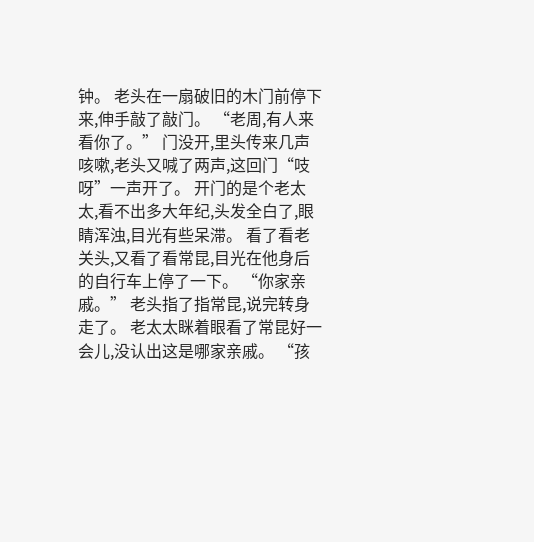钟。 老头在一扇破旧的木门前停下来,伸手敲了敲门。 “老周,有人来看你了。” 门没开,里头传来几声咳嗽,老头又喊了两声,这回门“吱呀”一声开了。 开门的是个老太太,看不出多大年纪,头发全白了,眼睛浑浊,目光有些呆滞。 看了看老关头,又看了看常昆,目光在他身后的自行车上停了一下。 “你家亲戚。” 老头指了指常昆,说完转身走了。 老太太眯着眼看了常昆好一会儿,没认出这是哪家亲戚。 “孩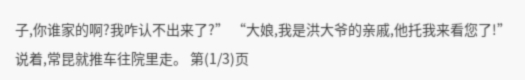子,你谁家的啊?我咋认不出来了?” “大娘,我是洪大爷的亲戚,他托我来看您了!” 说着,常昆就推车往院里走。 第(1/3)页